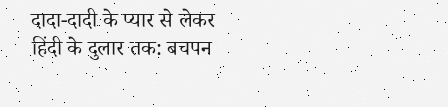दादा-दादी के प्यार से लेकर हिंदी के दुलार तक: बचपन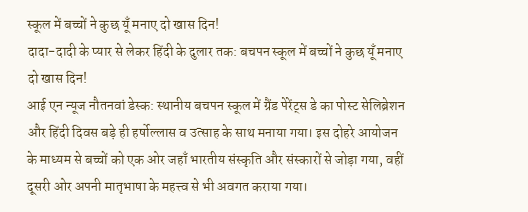स्कूल में बच्चों ने कुछ यूँ मनाए दो खास दिन!
दादा-दादी के प्यार से लेकर हिंदी के दुलार तक: बचपन स्कूल में बच्चों ने कुछ यूँ मनाए दो खास दिन!
आई एन न्यूज नौतनवां डेस्क: स्थानीय बचपन स्कूल में ग्रैंड पेरेंट्स डे का पोस्ट सेलिब्रेशन और हिंदी दिवस बड़े ही हर्षोल्लास व उत्साह के साथ मनाया गया। इस दोहरे आयोजन के माध्यम से बच्चों को एक ओर जहाँ भारतीय संस्कृति और संस्कारों से जोड़ा गया, वहीं दूसरी ओर अपनी मातृभाषा के महत्त्व से भी अवगत कराया गया।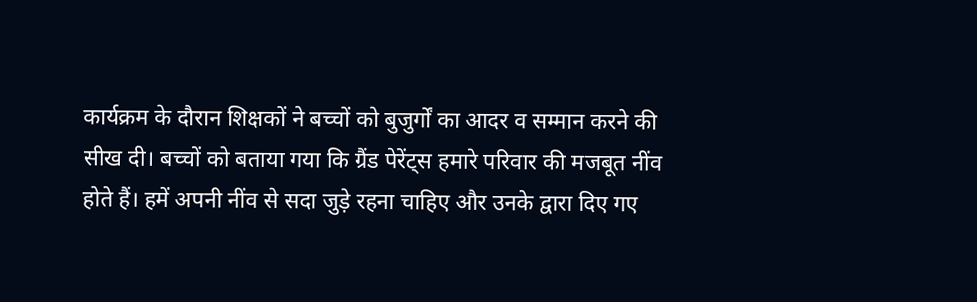कार्यक्रम के दौरान शिक्षकों ने बच्चों को बुजुर्गों का आदर व सम्मान करने की सीख दी। बच्चों को बताया गया कि ग्रैंड पेरेंट्स हमारे परिवार की मजबूत नींव होते हैं। हमें अपनी नींव से सदा जुड़े रहना चाहिए और उनके द्वारा दिए गए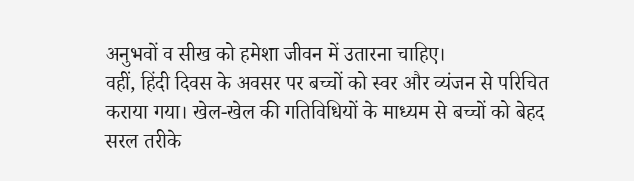अनुभवों व सीख को हमेशा जीवन में उतारना चाहिए।
वहीं, हिंदी दिवस के अवसर पर बच्चों को स्वर और व्यंजन से परिचित कराया गया। खेल-खेल की गतिविधियों के माध्यम से बच्चों को बेहद सरल तरीके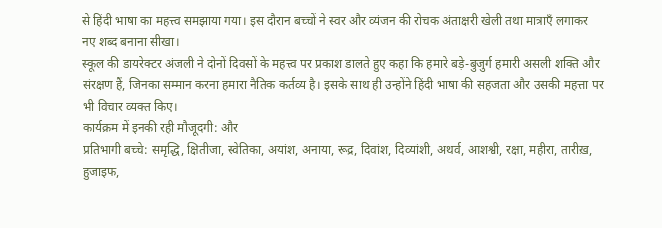से हिंदी भाषा का महत्त्व समझाया गया। इस दौरान बच्चों ने स्वर और व्यंजन की रोचक अंताक्षरी खेली तथा मात्राएँ लगाकर नए शब्द बनाना सीखा।
स्कूल की डायरेक्टर अंजली ने दोनों दिवसों के महत्त्व पर प्रकाश डालते हुए कहा कि हमारे बड़े-बुजुर्ग हमारी असली शक्ति और संरक्षण हैं, जिनका सम्मान करना हमारा नैतिक कर्तव्य है। इसके साथ ही उन्होंने हिंदी भाषा की सहजता और उसकी महत्ता पर भी विचार व्यक्त किए।
कार्यक्रम में इनकी रही मौजूदगी: और
प्रतिभागी बच्चे: समृद्धि, क्षितीजा, स्वेतिका, अयांश, अनाया, रूद्र, दिवांश, दिव्यांशी, अथर्व, आशश्वी, रक्षा, महीरा, तारीख़, हुजाइफ,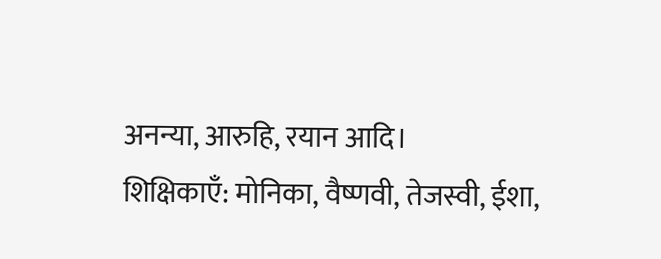अनन्या, आरुहि, रयान आदि।
शिक्षिकाएँ: मोनिका, वैष्णवी, तेजस्वी, ईशा,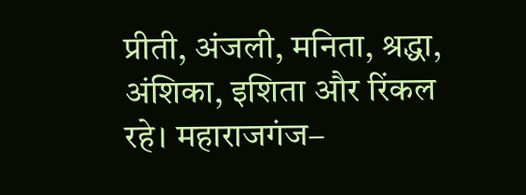प्रीती, अंजली, मनिता, श्रद्धा, अंशिका, इशिता और रिंकल रहे। महाराजगंज–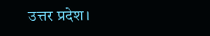उत्तर प्रदेश।